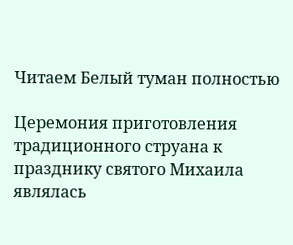Читаем Белый туман полностью

Церемония приготовления традиционного струана к празднику святого Михаила являлась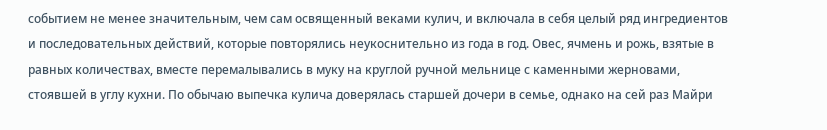событием не менее значительным, чем сам освященный веками кулич, и включала в себя целый ряд ингредиентов и последовательных действий, которые повторялись неукоснительно из года в год. Овес, ячмень и рожь, взятые в равных количествах, вместе перемалывались в муку на круглой ручной мельнице с каменными жерновами, стоявшей в углу кухни. По обычаю выпечка кулича доверялась старшей дочери в семье, однако на сей раз Майри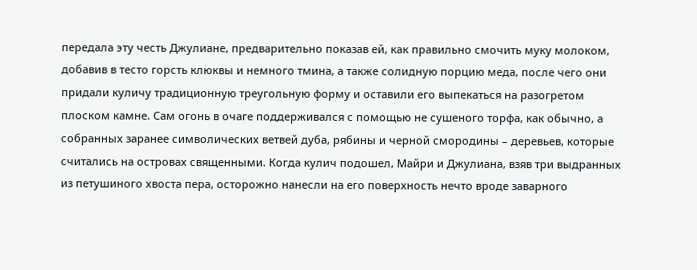передала эту честь Джулиане, предварительно показав ей, как правильно смочить муку молоком, добавив в тесто горсть клюквы и немного тмина, а также солидную порцию меда, после чего они придали куличу традиционную треугольную форму и оставили его выпекаться на разогретом плоском камне. Сам огонь в очаге поддерживался с помощью не сушеного торфа, как обычно, а собранных заранее символических ветвей дуба, рябины и черной смородины – деревьев, которые считались на островах священными. Когда кулич подошел, Майри и Джулиана, взяв три выдранных из петушиного хвоста пера, осторожно нанесли на его поверхность нечто вроде заварного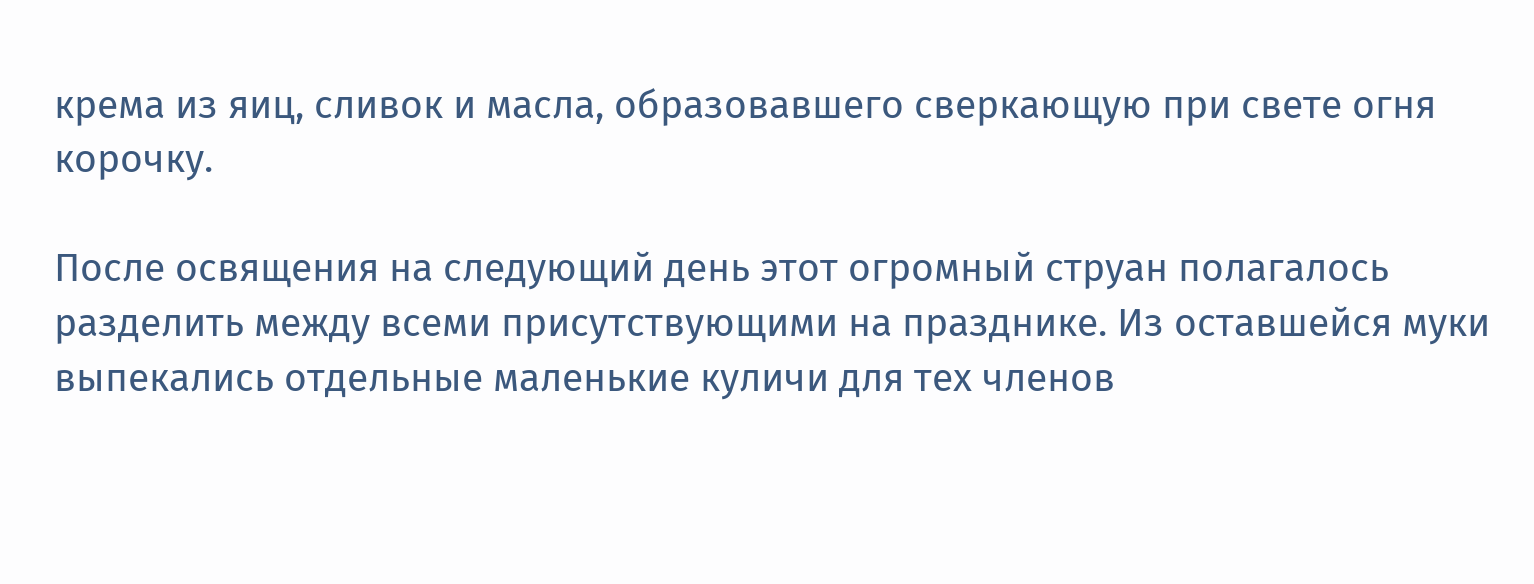крема из яиц, сливок и масла, образовавшего сверкающую при свете огня корочку.

После освящения на следующий день этот огромный струан полагалось разделить между всеми присутствующими на празднике. Из оставшейся муки выпекались отдельные маленькие куличи для тех членов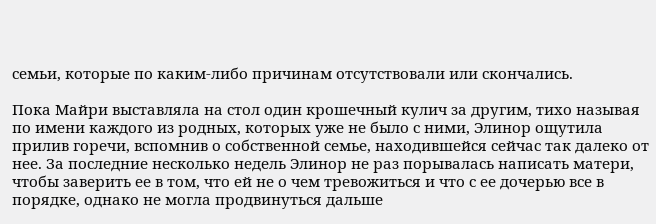семьи, которые по каким-либо причинам отсутствовали или скончались.

Пока Майри выставляла на стол один крошечный кулич за другим, тихо называя по имени каждого из родных, которых уже не было с ними, Элинор ощутила прилив горечи, вспомнив о собственной семье, находившейся сейчас так далеко от нее. За последние несколько недель Элинор не раз порывалась написать матери, чтобы заверить ее в том, что ей не о чем тревожиться и что с ее дочерью все в порядке, однако не могла продвинуться дальше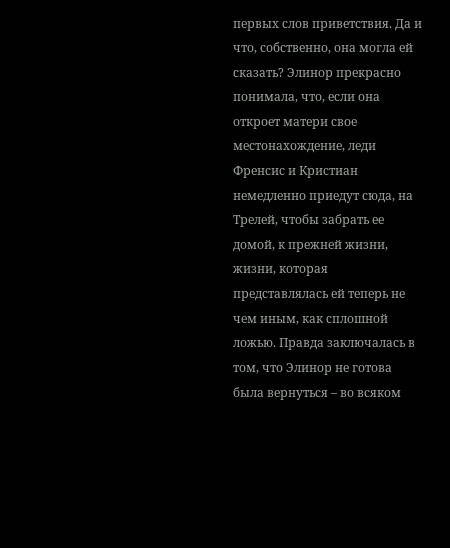первых слов приветствия. Да и что, собственно, она могла ей сказать? Элинор прекрасно понимала, что, если она откроет матери свое местонахождение, леди Френсис и Кристиан немедленно приедут сюда, на Трелей, чтобы забрать ее домой, к прежней жизни, жизни, которая представлялась ей теперь не чем иным, как сплошной ложью. Правда заключалась в том, что Элинор не готова была вернуться – во всяком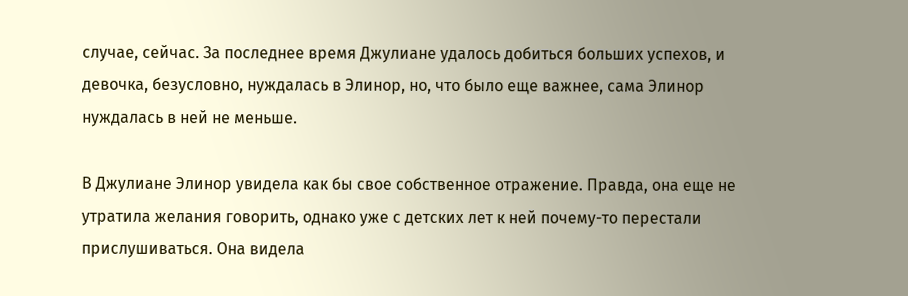случае, сейчас. За последнее время Джулиане удалось добиться больших успехов, и девочка, безусловно, нуждалась в Элинор, но, что было еще важнее, сама Элинор нуждалась в ней не меньше.

В Джулиане Элинор увидела как бы свое собственное отражение. Правда, она еще не утратила желания говорить, однако уже с детских лет к ней почему-то перестали прислушиваться. Она видела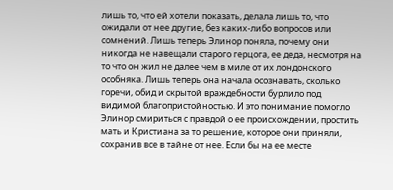лишь то, что ей хотели показать, делала лишь то, что ожидали от нее другие, без каких-либо вопросов или сомнений. Лишь теперь Элинор поняла, почему они никогда не навещали старого герцога, ее деда, несмотря на то что он жил не далее чем в миле от их лондонского особняка. Лишь теперь она начала осознавать, сколько горечи, обид и скрытой враждебности бурлило под видимой благопристойностью. И это понимание помогло Элинор смириться с правдой о ее происхождении, простить мать и Кристиана за то решение, которое они приняли, сохранив все в тайне от нее. Если бы на ее месте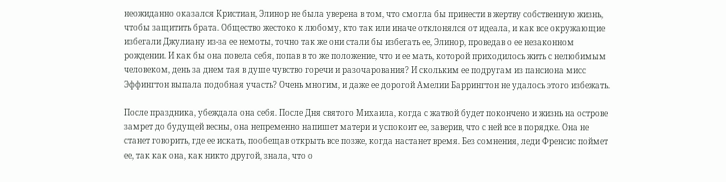неожиданно оказался Кристиан, Элинор не была уверена в том, что смогла бы принести в жертву собственную жизнь, чтобы защитить брата. Общество жестоко к любому, кто так или иначе отклонялся от идеала, и как все окружающие избегали Джулиану из-за ее немоты, точно так же они стали бы избегать ее, Элинор, проведав о ее незаконном рождении. И как бы она повела себя, попав в то же положение, что и ее мать, которой приходилось жить с нелюбимым человеком, день за днем тая в душе чувство горечи и разочарования? И скольким ее подругам из пансиона мисс Эффингтон выпала подобная участь? Очень многим, и даже ее дорогой Амелии Баррингтон не удалось этого избежать.

После праздника, убеждала она себя. После Дня святого Михаила, когда с жатвой будет покончено и жизнь на острове замрет до будущей весны, она непременно напишет матери и успокоит ее, заверив, что с ней все в порядке. Она не станет говорить, где ее искать, пообещав открыть все позже, когда настанет время. Без сомнения, леди Френсис поймет ее, так как она, как никто другой, знала, что о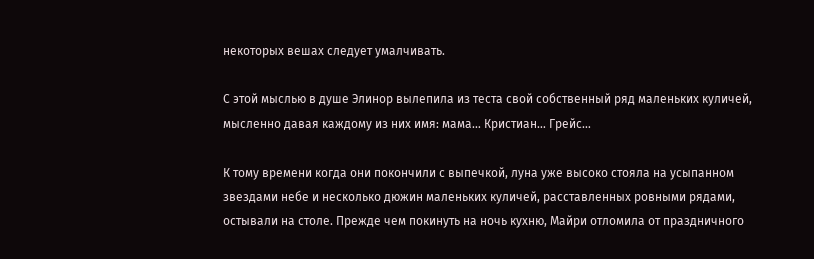некоторых вешах следует умалчивать.

С этой мыслью в душе Элинор вылепила из теста свой собственный ряд маленьких куличей, мысленно давая каждому из них имя: мама… Кристиан… Грейс…

К тому времени когда они покончили с выпечкой, луна уже высоко стояла на усыпанном звездами небе и несколько дюжин маленьких куличей, расставленных ровными рядами, остывали на столе. Прежде чем покинуть на ночь кухню, Майри отломила от праздничного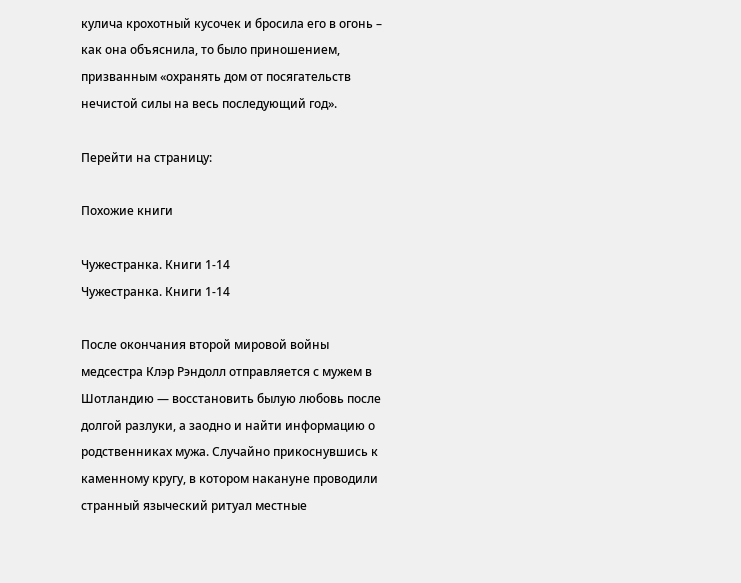кулича крохотный кусочек и бросила его в огонь – как она объяснила, то было приношением, призванным «охранять дом от посягательств нечистой силы на весь последующий год».

Перейти на страницу:

Похожие книги

Чужестранка. Книги 1-14
Чужестранка. Книги 1-14

После окончания второй мировой войны медсестра Клэр Рэндолл отправляется с мужем в Шотландию — восстановить былую любовь после долгой разлуки, а заодно и найти информацию о родственниках мужа. Случайно прикоснувшись к каменному кругу, в котором накануне проводили странный языческий ритуал местные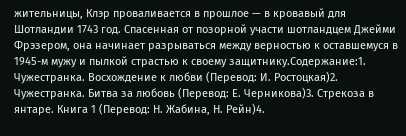жительницы, Клэр проваливается в прошлое — в кровавый для Шотландии 1743 год. Спасенная от позорной участи шотландцем Джейми Фрэзером, она начинает разрываться между верностью к оставшемуся в 1945-м мужу и пылкой страстью к своему защитнику.Содержание:1. Чужестранка. Восхождение к любви (Перевод: И. Ростоцкая)2. Чужестранка. Битва за любовь (Перевод: Е. Черникова)3. Стрекоза в янтаре. Книга 1 (Перевод: Н. Жабина, Н. Рейн)4.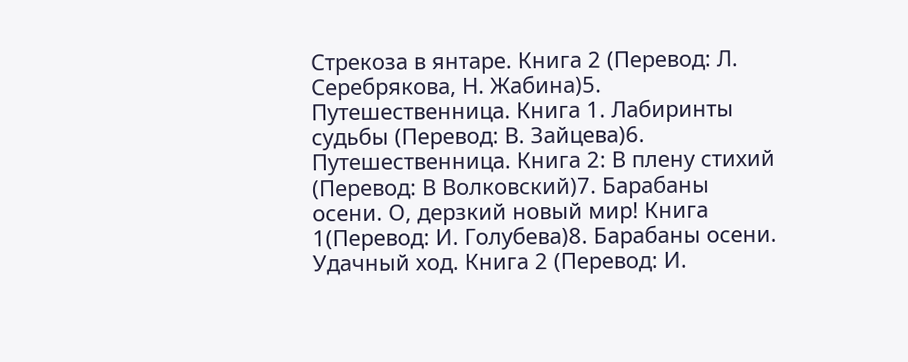Стрекоза в янтаре. Книга 2 (Перевод: Л. Серебрякова, Н. Жабина)5. Путешественница. Книга 1. Лабиринты судьбы (Перевод: В. Зайцева)6. Путешественница. Книга 2: В плену стихий (Перевод: В Волковский)7. Барабаны осени. О, дерзкий новый мир! Книга 1(Перевод: И. Голубева)8. Барабаны осени. Удачный ход. Книга 2 (Перевод: И.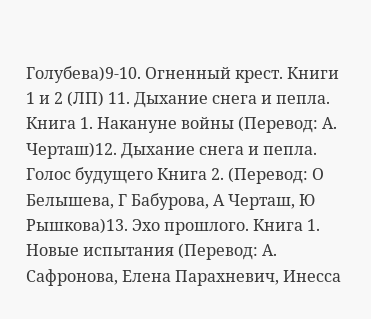Голубева)9-10. Огненный крест. Книги 1 и 2 (ЛП) 11. Дыхание снега и пепла. Книга 1. Накануне войны (Перевод: А. Черташ)12. Дыхание снега и пепла. Голос будущего Книга 2. (Перевод: О Белышева, Г Бабурова, А Черташ, Ю Рышкова)13. Эхо прошлого. Книга 1. Новые испытания (Перевод: А. Сафронова, Елена Парахневич, Инесса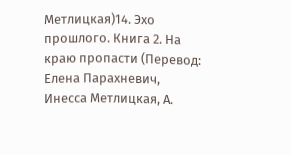Метлицкая)14. Эхо прошлого. Книга 2. На краю пропасти (Перевод: Елена Парахневич, Инесса Метлицкая, А.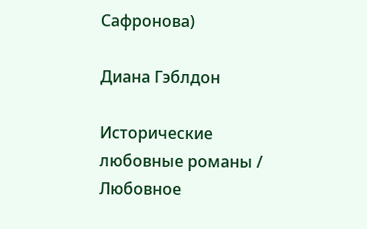Сафронова)

Диана Гэблдон

Исторические любовные романы / Любовное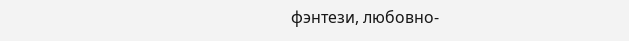фэнтези, любовно-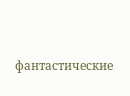фантастические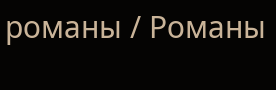романы / Романы